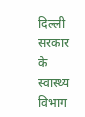दिल्ली सरकार के स्वास्थ्य विभाग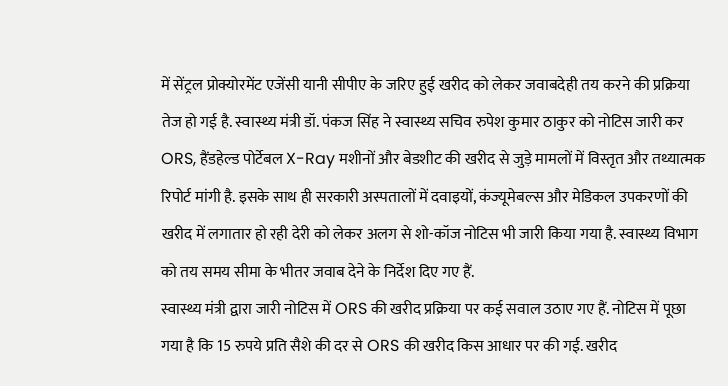में सेंट्रल प्रोक्योरमेंट एजेंसी यानी सीपीए के जरिए हुई खरीद को लेकर जवाबदेही तय करने की प्रक्रिया तेज हो गई है. स्वास्थ्य मंत्री डॉ. पंकज सिंह ने स्वास्थ्य सचिव रुपेश कुमार ठाकुर को नोटिस जारी कर ORS, हैंडहेल्ड पोर्टेबल X-Ray मशीनों और बेडशीट की खरीद से जुड़े मामलों में विस्तृत और तथ्यात्मक रिपोर्ट मांगी है. इसके साथ ही सरकारी अस्पतालों में दवाइयों, कंज्यूमेबल्स और मेडिकल उपकरणों की खरीद में लगातार हो रही देरी को लेकर अलग से शो-कॉज नोटिस भी जारी किया गया है. स्वास्थ्य विभाग को तय समय सीमा के भीतर जवाब देने के निर्देश दिए गए हैं.
स्वास्थ्य मंत्री द्वारा जारी नोटिस में ORS की खरीद प्रक्रिया पर कई सवाल उठाए गए हैं. नोटिस में पूछा गया है कि 15 रुपये प्रति सैशे की दर से ORS की खरीद किस आधार पर की गई. खरीद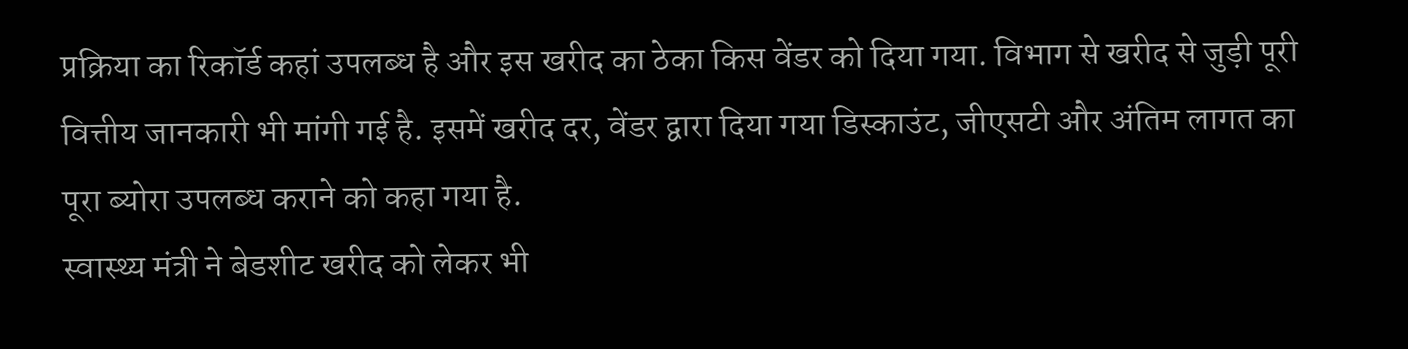प्रक्रिया का रिकॉर्ड कहां उपलब्ध है और इस खरीद का ठेका किस वेंडर को दिया गया. विभाग से खरीद से जुड़ी पूरी वित्तीय जानकारी भी मांगी गई है. इसमें खरीद दर, वेंडर द्वारा दिया गया डिस्काउंट, जीएसटी और अंतिम लागत का पूरा ब्योरा उपलब्ध कराने को कहा गया है.
स्वास्थ्य मंत्री ने बेडशीट खरीद को लेकर भी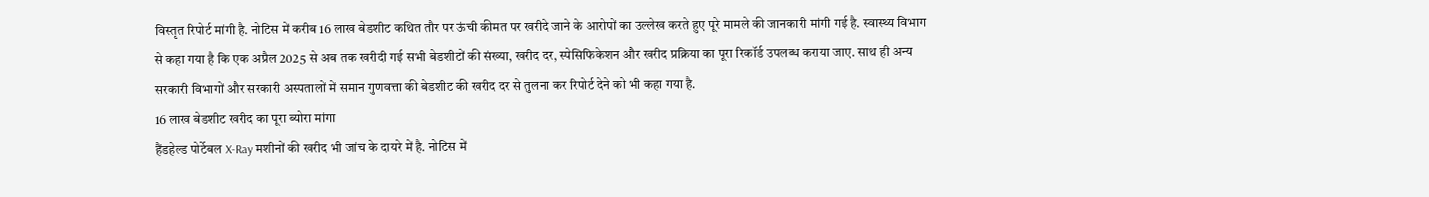विस्तृत रिपोर्ट मांगी है. नोटिस में करीब 16 लाख बेडशीट कथित तौर पर ऊंची कीमत पर खरीदे जाने के आरोपों का उल्लेख करते हुए पूरे मामले की जानकारी मांगी गई है. स्वास्थ्य विभाग से कहा गया है कि एक अप्रैल 2025 से अब तक खरीदी गई सभी बेडशीटों की संख्या, खरीद दर, स्पेसिफिकेशन और खरीद प्रक्रिया का पूरा रिकॉर्ड उपलब्ध कराया जाए. साथ ही अन्य सरकारी विभागों और सरकारी अस्पतालों में समान गुणवत्ता की बेडशीट की खरीद दर से तुलना कर रिपोर्ट देने को भी कहा गया है.
16 लाख बेडशीट खरीद का पूरा ब्योरा मांगा
हैंडहेल्ड पोर्टेबल X-Ray मशीनों की खरीद भी जांच के दायरे में है. नोटिस में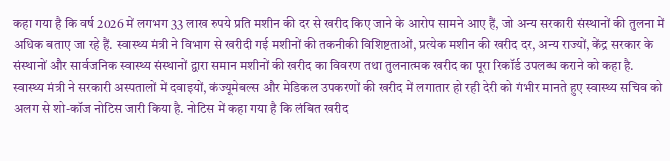कहा गया है कि वर्ष 2026 में लगभग 33 लाख रुपये प्रति मशीन की दर से खरीद किए जाने के आरोप सामने आए हैं, जो अन्य सरकारी संस्थानों की तुलना में अधिक बताए जा रहे हैं. स्वास्थ्य मंत्री ने विभाग से खरीदी गई मशीनों की तकनीकी विशिष्टताओं, प्रत्येक मशीन की खरीद दर, अन्य राज्यों, केंद्र सरकार के संस्थानों और सार्वजनिक स्वास्थ्य संस्थानों द्वारा समान मशीनों की खरीद का विवरण तथा तुलनात्मक खरीद का पूरा रिकॉर्ड उपलब्ध कराने को कहा है.
स्वास्थ्य मंत्री ने सरकारी अस्पतालों में दवाइयों, कंज्यूमेबल्स और मेडिकल उपकरणों की खरीद में लगातार हो रही देरी को गंभीर मानते हुए स्वास्थ्य सचिव को अलग से शो-कॉज नोटिस जारी किया है. नोटिस में कहा गया है कि लंबित खरीद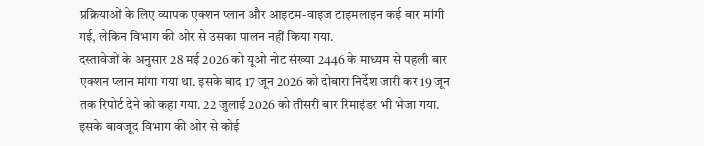प्रक्रियाओं के लिए व्यापक एक्शन प्लान और आइटम-वाइज टाइमलाइन कई बार मांगी गई, लेकिन विभाग की ओर से उसका पालन नहीं किया गया.
दस्तावेजों के अनुसार 28 मई 2026 को यूओ नोट संख्या 2446 के माध्यम से पहली बार एक्शन प्लान मांगा गया था. इसके बाद 17 जून 2026 को दोबारा निर्देश जारी कर 19 जून तक रिपोर्ट देने को कहा गया. 22 जुलाई 2026 को तीसरी बार रिमाइंडर भी भेजा गया. इसके बावजूद विभाग की ओर से कोई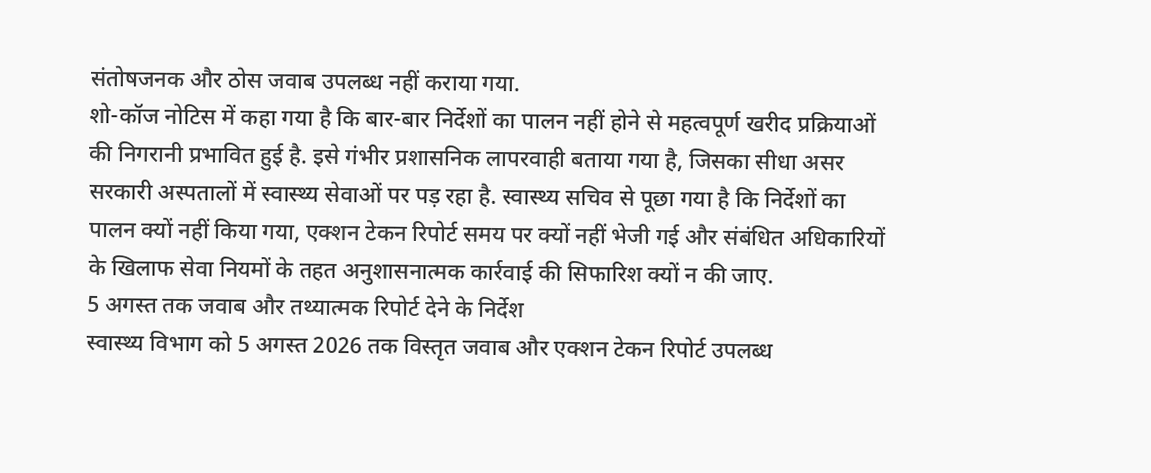संतोषजनक और ठोस जवाब उपलब्ध नहीं कराया गया.
शो-कॉज नोटिस में कहा गया है कि बार-बार निर्देशों का पालन नहीं होने से महत्वपूर्ण खरीद प्रक्रियाओं की निगरानी प्रभावित हुई है. इसे गंभीर प्रशासनिक लापरवाही बताया गया है, जिसका सीधा असर सरकारी अस्पतालों में स्वास्थ्य सेवाओं पर पड़ रहा है. स्वास्थ्य सचिव से पूछा गया है कि निर्देशों का पालन क्यों नहीं किया गया, एक्शन टेकन रिपोर्ट समय पर क्यों नहीं भेजी गई और संबंधित अधिकारियों के खिलाफ सेवा नियमों के तहत अनुशासनात्मक कार्रवाई की सिफारिश क्यों न की जाए.
5 अगस्त तक जवाब और तथ्यात्मक रिपोर्ट देने के निर्देश
स्वास्थ्य विभाग को 5 अगस्त 2026 तक विस्तृत जवाब और एक्शन टेकन रिपोर्ट उपलब्ध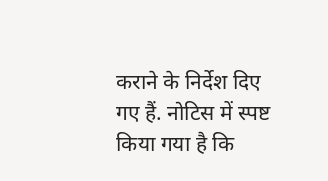कराने के निर्देश दिए गए हैं. नोटिस में स्पष्ट किया गया है कि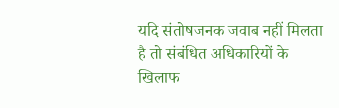यदि संतोषजनक जवाब नहीं मिलता है तो संबंधित अधिकारियों के खिलाफ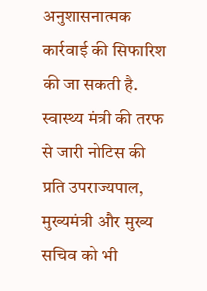अनुशासनात्मक कार्रवाई की सिफारिश की जा सकती है. स्वास्थ्य मंत्री की तरफ से जारी नोटिस की प्रति उपराज्यपाल, मुख्यमंत्री और मुख्य सचिव को भी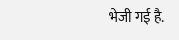भेजी गई है.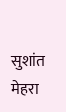सुशांत मेहरा